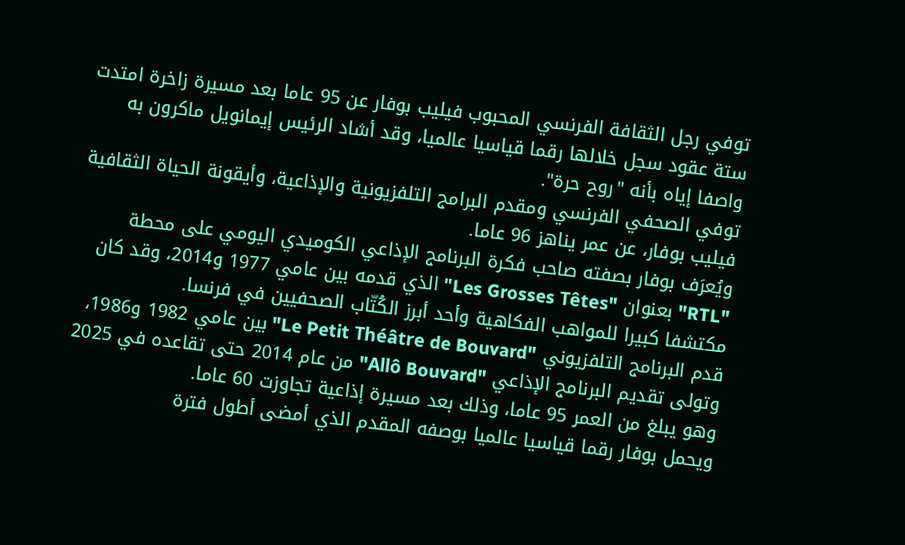توفي رجل الثقافة الفرنسي المحبوب فيليب بوفار عن 95 عاما بعد مسيرة زاخرة امتدت ستة عقود سجل خلالها رقما قياسيا عالميا، وقد أشاد الرئيس إيمانويل ماكرون به واصفا إياه بأنه "روح حرة".
توفي الصحفي الفرنسي ومقدم البرامج التلفزيونية والإذاعية، وأيقونة الحياة الثقافية فيليب بوفار، عن عمر يناهز 96 عاما.
ويُعرَف بوفار بصفته صاحب فكرة البرنامج الإذاعي الكوميدي اليومي على محطة "RTL" بعنوان "Les Grosses Têtes" الذي قدمه بين عامي 1977 و2014، وقد كان مكتشفا كبيرا للمواهب الفكاهية وأحد أبرز الكُتّاب الصحفيين في فرنسا.
قدم البرنامج التلفزيوني "Le Petit Théâtre de Bouvard" بين عامي 1982 و1986، وتولى تقديم البرنامج الإذاعي "Allô Bouvard" من عام 2014 حتى تقاعده في 2025 وهو يبلغ من العمر 95 عاما، وذلك بعد مسيرة إذاعية تجاوزت 60 عاما.
ويحمل بوفار رقما قياسيا عالميا بوصفه المقدم الذي أمضى أطول فترة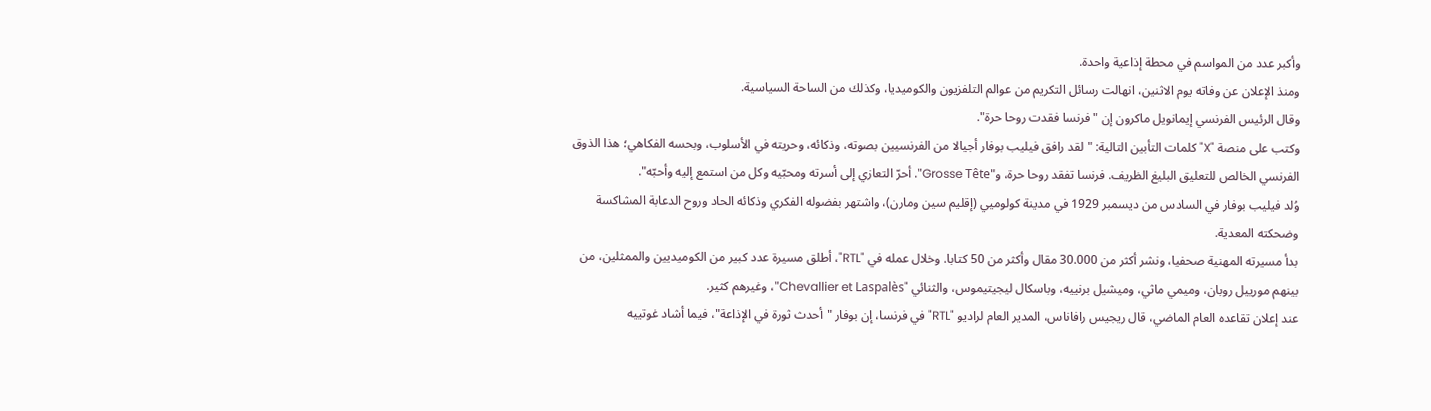وأكبر عدد من المواسم في محطة إذاعية واحدة.
ومنذ الإعلان عن وفاته يوم الاثنين، انهالت رسائل التكريم من عوالم التلفزيون والكوميديا، وكذلك من الساحة السياسية.
وقال الرئيس الفرنسي إيمانويل ماكرون إن "فرنسا فقدت روحا حرة".
وكتب على منصة "X" كلمات التأبين التالية: "لقد رافق فيليب بوفار أجيالا من الفرنسيين بصوته، وذكائه، وحريته في الأسلوب، وبحسه الفكاهي؛ هذا الذوق الفرنسي الخالص للتعليق البليغ الظريف. فرنسا تفقد روحا حرة، و"Grosse Tête". أحرّ التعازي إلى أسرته ومحبّيه وكل من استمع إليه وأحبّه".
وُلد فيليب بوفار في السادس من ديسمبر 1929 في مدينة كولوميي (إقليم سين ومارن)، واشتهر بفضوله الفكري وذكائه الحاد وروح الدعابة المشاكسة وضحكته المعدية.
بدأ مسيرته المهنية صحفيا، ونشر أكثر من 30.000 مقال وأكثر من 50 كتابا. وخلال عمله في "RTL"، أطلق مسيرة عدد كبير من الكوميديين والممثلين، من بينهم مورييل روبان، وميمي ماثي، وميشيل برنييه، وباسكال ليجيتيموس، والثنائي "Chevallier et Laspalès"، وغيرهم كثير.
عند إعلان تقاعده العام الماضي، قال ريجيس رافاناس، المدير العام لراديو "RTL" في فرنسا، إن بوفار "أحدث ثورة في الإذاعة"، فيما أشاد غوتييه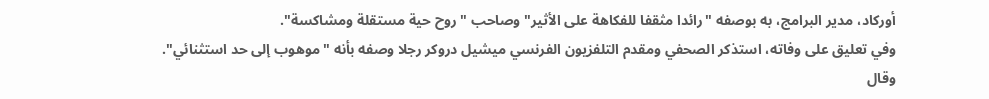أوركاد، مدير البرامج، به بوصفه "رائدا مثقفا للفكاهة على الأثير" وصاحب "روح حية مستقلة ومشاكسة".
وفي تعليق على وفاته، استذكر الصحفي ومقدم التلفزيون الفرنسي ميشيل دروكر رجلا وصفه بأنه "موهوب إلى حد استثنائي".
وقال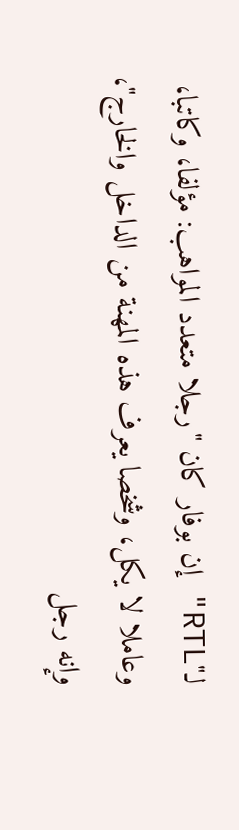لـ"RTL" إن بوفار كان "رجلا متعدد المواهب: مؤلفا، وكاتبا، وعاملا لا يكل، وشخصا يعرف هذه المهنة من الداخل والخارج"، وإنه رجل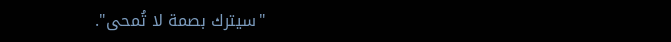"سيترك بصمة لا تُمحى".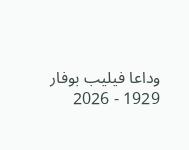وداعا فيليب بوفار 1929 - 2026